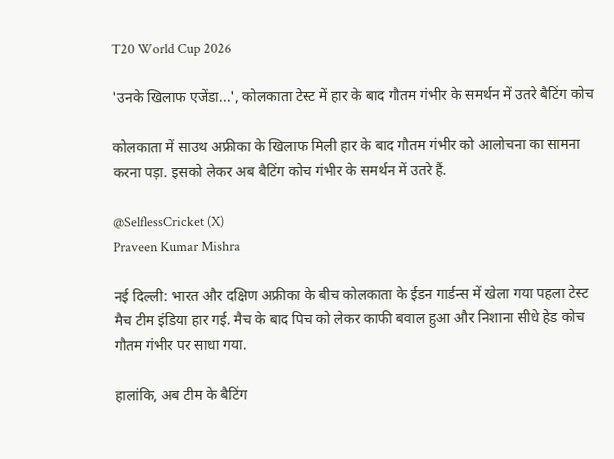T20 World Cup 2026

'उनके खिलाफ एजेंडा...', कोलकाता टेस्ट में हार के बाद गौतम गंभीर के समर्थन में उतरे बैटिंग कोच

कोलकाता में साउथ अफ्रीका के खिलाफ मिली हार के बाद गौतम गंभीर को आलोचना का सामना करना पड़ा. इसको लेकर अब बैटिंग कोच गंभीर के समर्थन में उतरे हैं.

@SelflessCricket (X)
Praveen Kumar Mishra

नई दिल्ली: भारत और दक्षिण अफ्रीका के बीच कोलकाता के ईडन गार्डन्स में खेला गया पहला टेस्ट मैच टीम इंडिया हार गई. मैच के बाद पिच को लेकर काफी बवाल हुआ और निशाना सीधे हेड कोच गौतम गंभीर पर साधा गया.

हालांकि, अब टीम के बैटिंग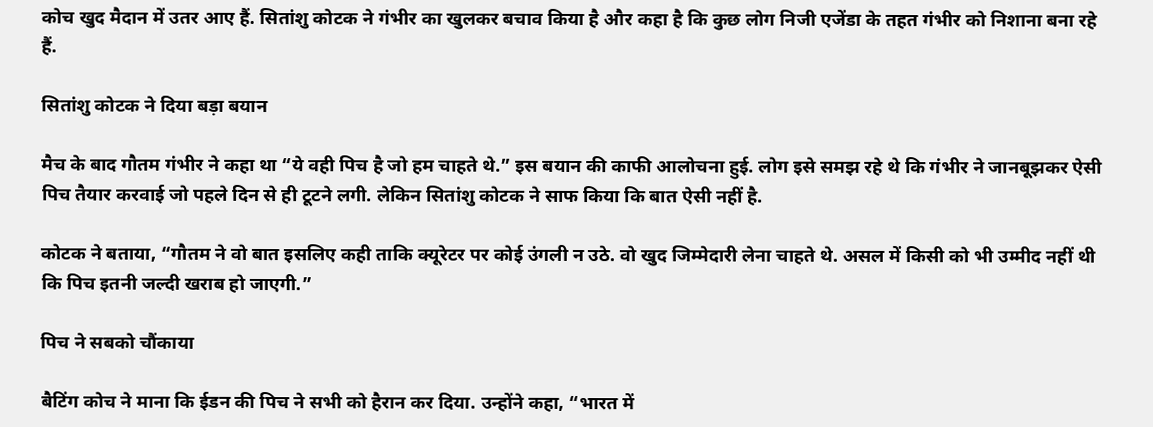कोच खुद मैदान में उतर आए हैं. सितांशु कोटक ने गंभीर का खुलकर बचाव किया है और कहा है कि कुछ लोग निजी एजेंडा के तहत गंभीर को निशाना बना रहे हैं.

सितांशु कोटक ने दिया बड़ा बयान

मैच के बाद गौतम गंभीर ने कहा था “ये वही पिच है जो हम चाहते थे.” इस बयान की काफी आलोचना हुई. लोग इसे समझ रहे थे कि गंभीर ने जानबूझकर ऐसी पिच तैयार करवाई जो पहले दिन से ही टूटने लगी. लेकिन सितांशु कोटक ने साफ किया कि बात ऐसी नहीं है.

कोटक ने बताया, “गौतम ने वो बात इसलिए कही ताकि क्यूरेटर पर कोई उंगली न उठे. वो खुद जिम्मेदारी लेना चाहते थे. असल में किसी को भी उम्मीद नहीं थी कि पिच इतनी जल्दी खराब हो जाएगी.”

पिच ने सबको चौंकाया

बैटिंग कोच ने माना कि ईडन की पिच ने सभी को हैरान कर दिया. उन्होंने कहा, “भारत में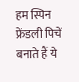हम स्पिन फ्रेंडली पिचें बनाते हैं ये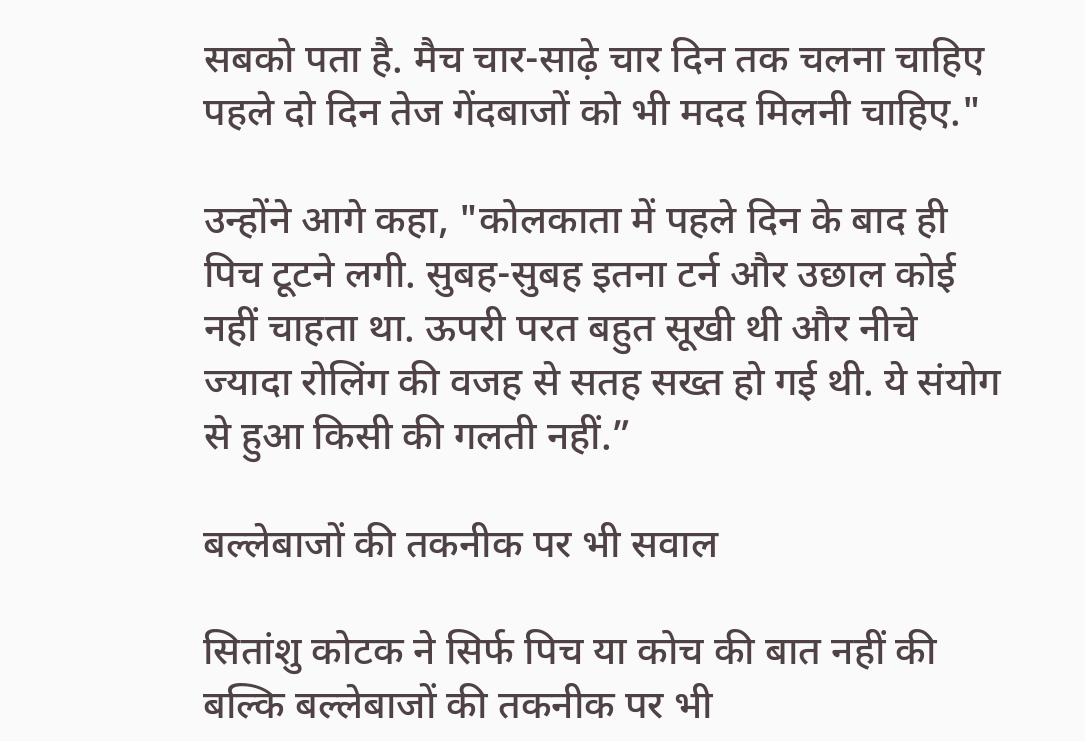सबको पता है. मैच चार-साढ़े चार दिन तक चलना चाहिए पहले दो दिन तेज गेंदबाजों को भी मदद मिलनी चाहिए."

उन्होंने आगे कहा, "कोलकाता में पहले दिन के बाद ही पिच टूटने लगी. सुबह-सुबह इतना टर्न और उछाल कोई नहीं चाहता था. ऊपरी परत बहुत सूखी थी और नीचे ज्यादा रोलिंग की वजह से सतह सख्त हो गई थी. ये संयोग से हुआ किसी की गलती नहीं.”

बल्लेबाजों की तकनीक पर भी सवाल

सितांशु कोटक ने सिर्फ पिच या कोच की बात नहीं की बल्कि बल्लेबाजों की तकनीक पर भी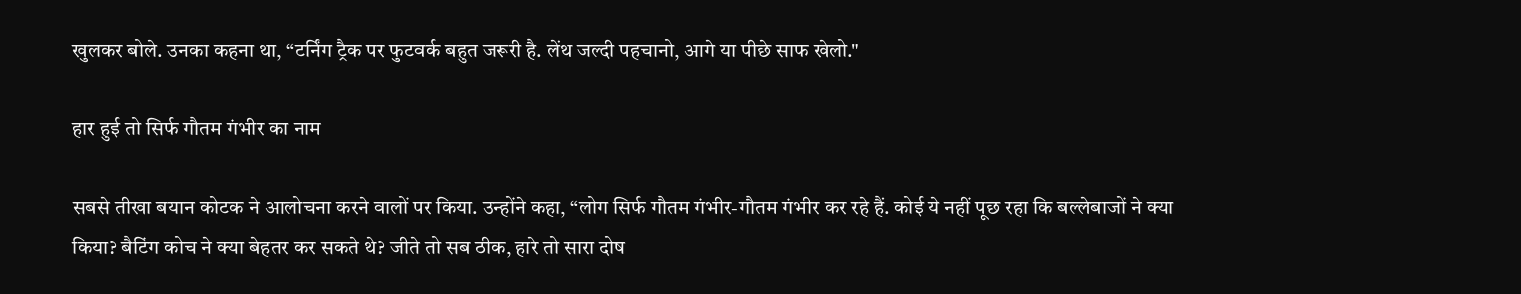खुलकर बोले. उनका कहना था, “टर्निंग ट्रैक पर फुटवर्क बहुत जरूरी है. लेंथ जल्दी पहचानो, आगे या पीछे साफ खेलो."

हार हुई तो सिर्फ गौतम गंभीर का नाम

सबसे तीखा बयान कोटक ने आलोचना करने वालों पर किया. उन्होंने कहा, “लोग सिर्फ गौतम गंभीर-गौतम गंभीर कर रहे हैं. कोई ये नहीं पूछ रहा कि बल्लेबाजों ने क्या किया? बैटिंग कोच ने क्या बेहतर कर सकते थे? जीते तो सब ठीक, हारे तो सारा दोष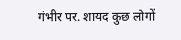गंभीर पर. शायद कुछ लोगों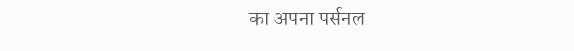का अपना पर्सनल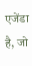एजेंडा है, जो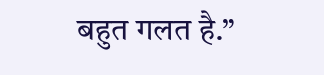बहुत गलत है.”